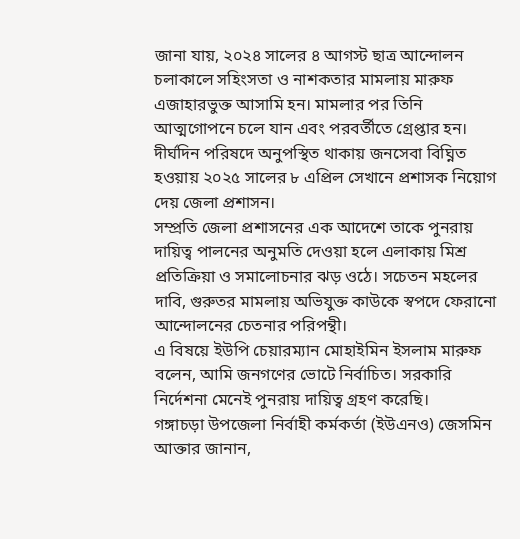জানা যায়, ২০২৪ সালের ৪ আগস্ট ছাত্র আন্দোলন চলাকালে সহিংসতা ও নাশকতার মামলায় মারুফ এজাহারভুক্ত আসামি হন। মামলার পর তিনি আত্মগোপনে চলে যান এবং পরবর্তীতে গ্রেপ্তার হন। দীর্ঘদিন পরিষদে অনুপস্থিত থাকায় জনসেবা বিঘ্নিত হওয়ায় ২০২৫ সালের ৮ এপ্রিল সেখানে প্রশাসক নিয়োগ দেয় জেলা প্রশাসন।
সম্প্রতি জেলা প্রশাসনের এক আদেশে তাকে পুনরায় দায়িত্ব পালনের অনুমতি দেওয়া হলে এলাকায় মিশ্র প্রতিক্রিয়া ও সমালোচনার ঝড় ওঠে। সচেতন মহলের দাবি, গুরুতর মামলায় অভিযুক্ত কাউকে স্বপদে ফেরানো আন্দোলনের চেতনার পরিপন্থী।
এ বিষয়ে ইউপি চেয়ারম্যান মোহাইমিন ইসলাম মারুফ বলেন, আমি জনগণের ভোটে নির্বাচিত। সরকারি নির্দেশনা মেনেই পুনরায় দায়িত্ব গ্রহণ করেছি।
গঙ্গাচড়া উপজেলা নির্বাহী কর্মকর্তা (ইউএনও) জেসমিন আক্তার জানান,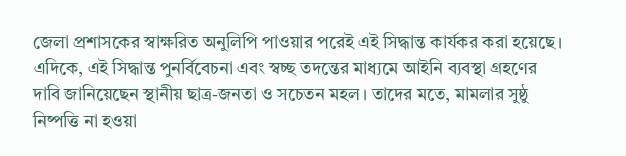জেলা প্রশাসকের স্বাক্ষরিত অনুলিপি পাওয়ার পরেই এই সিদ্ধান্ত কার্যকর করা হয়েছে।
এদিকে, এই সিদ্ধান্ত পুনর্বিবেচনা এবং স্বচ্ছ তদন্তের মাধ্যমে আইনি ব্যবস্থা গ্রহণের দাবি জানিয়েছেন স্থানীয় ছাত্র-জনতা ও সচেতন মহল। তাদের মতে, মামলার সুষ্ঠু নিষ্পত্তি না হওয়া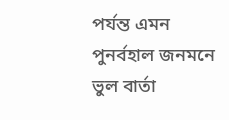পর্যন্ত এমন পুনর্বহাল জনমনে ভুল বার্তা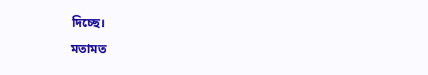দিচ্ছে।
মতামত